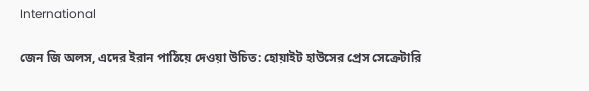International

জেন জি অলস, এদের ইরান পাঠিয়ে দেওয়া উচিত: হোয়াইট হাউসের প্রেস সেক্রেটারি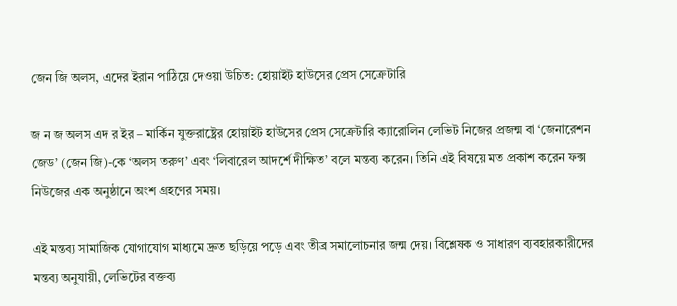জেন জি অলস, এদের ইরান পাঠিয়ে দেওয়া উচিত: হোয়াইট হাউসের প্রেস সেক্রেটারি

জ ন জ অলস এদ র ইর – মার্কিন যুক্তরাষ্ট্রের হোয়াইট হাউসের প্রেস সেক্রেটারি ক্যারোলিন লেভিট নিজের প্রজন্ম বা ‘জেনারেশন জেড’ (জেন জি)-কে ‘অলস তরুণ’ এবং ‘লিবারেল আদর্শে দীক্ষিত’ বলে মন্তব্য করেন। তিনি এই বিষয়ে মত প্রকাশ করেন ফক্স নিউজের এক অনুষ্ঠানে অংশ গ্রহণের সময়।

এই মন্তব্য সামাজিক যোগাযোগ মাধ্যমে দ্রুত ছড়িয়ে পড়ে এবং তীব্র সমালোচনার জন্ম দেয়। বিশ্লেষক ও সাধারণ ব্যবহারকারীদের মন্তব্য অনুযায়ী, লেভিটের বক্তব্য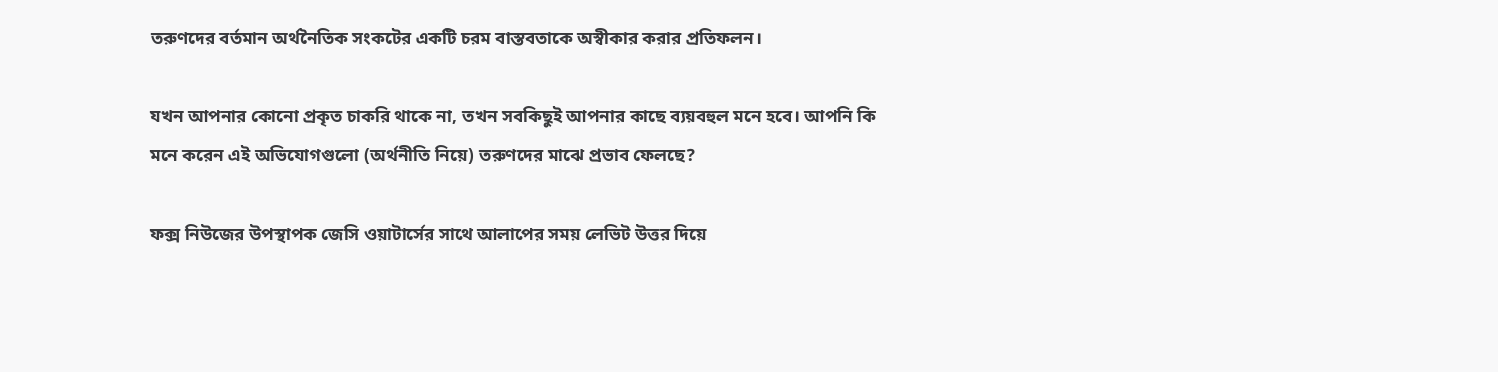তরুণদের বর্তমান অর্থনৈতিক সংকটের একটি চরম বাস্তবতাকে অস্বীকার করার প্রতিফলন।

যখন আপনার কোনো প্রকৃত চাকরি থাকে না, তখন সবকিছুই আপনার কাছে ব্যয়বহুল মনে হবে। আপনি কি মনে করেন এই অভিযোগগুলো (অর্থনীতি নিয়ে) তরুণদের মাঝে প্রভাব ফেলছে?

ফক্স নিউজের উপস্থাপক জেসি ওয়াটার্সের সাথে আলাপের সময় লেভিট উত্তর দিয়ে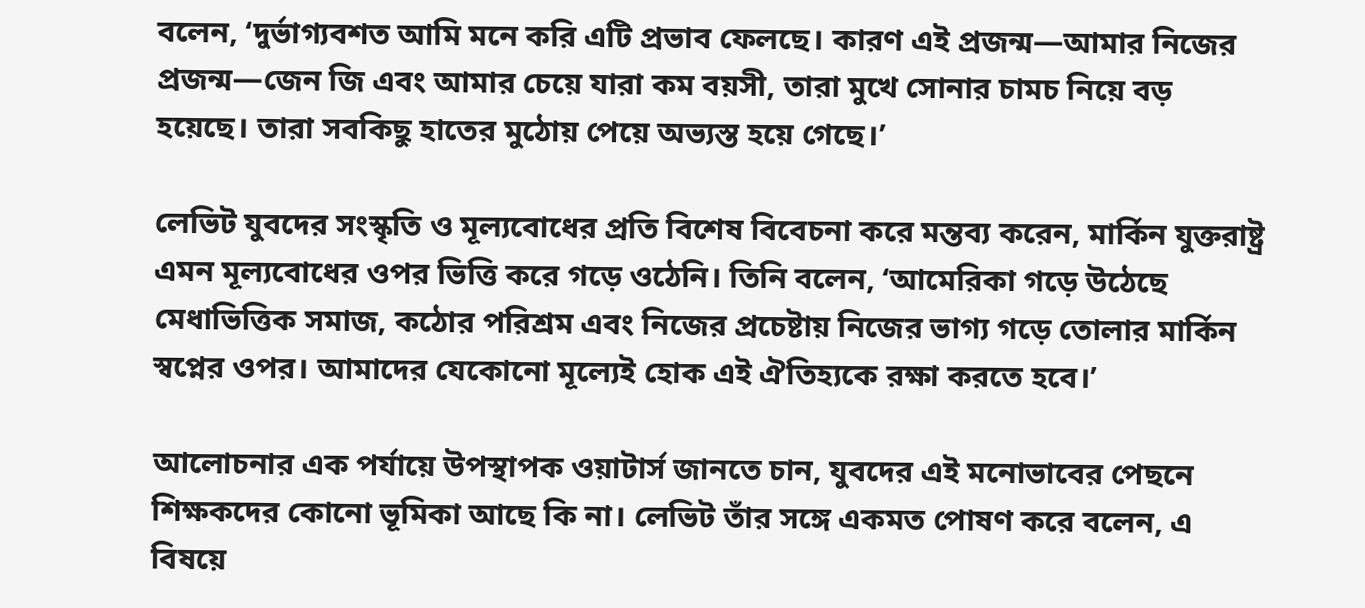বলেন, ‘দুর্ভাগ্যবশত আমি মনে করি এটি প্রভাব ফেলছে। কারণ এই প্রজন্ম—আমার নিজের প্রজন্ম—জেন জি এবং আমার চেয়ে যারা কম বয়সী, তারা মুখে সোনার চামচ নিয়ে বড় হয়েছে। তারা সবকিছু হাতের মুঠোয় পেয়ে অভ্যস্ত হয়ে গেছে।’

লেভিট যুবদের সংস্কৃতি ও মূল্যবোধের প্রতি বিশেষ বিবেচনা করে মন্তব্য করেন, মার্কিন যুক্তরাষ্ট্র এমন মূল্যবোধের ওপর ভিত্তি করে গড়ে ওঠেনি। তিনি বলেন, ‘আমেরিকা গড়ে উঠেছে মেধাভিত্তিক সমাজ, কঠোর পরিশ্রম এবং নিজের প্রচেষ্টায় নিজের ভাগ্য গড়ে তোলার মার্কিন স্বপ্নের ওপর। আমাদের যেকোনো মূল্যেই হোক এই ঐতিহ্যকে রক্ষা করতে হবে।’

আলোচনার এক পর্যায়ে উপস্থাপক ওয়াটার্স জানতে চান, যুবদের এই মনোভাবের পেছনে শিক্ষকদের কোনো ভূমিকা আছে কি না। লেভিট তাঁর সঙ্গে একমত পোষণ করে বলেন, এ বিষয়ে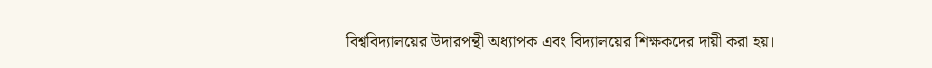বিশ্ববিদ্যালয়ের উদারপন্থী অধ্যাপক এবং বিদ্যালয়ের শিক্ষকদের দায়ী করা হয়।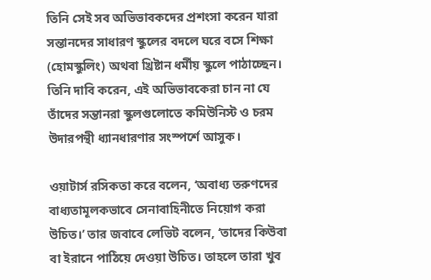তিনি সেই সব অভিভাবকদের প্রশংসা করেন যারা সন্তানদের সাধারণ স্কুলের বদলে ঘরে বসে শিক্ষা (হোমস্কুলিং) অথবা খ্রিষ্টান ধর্মীয় স্কুলে পাঠাচ্ছেন। তিনি দাবি করেন, এই অভিভাবকেরা চান না যে তাঁদের সন্তানরা স্কুলগুলোতে কমিউনিস্ট ও চরম উদারপন্থী ধ্যানধারণার সংস্পর্শে আসুক।

ওয়াটার্স রসিকতা করে বলেন, ‘অবাধ্য তরুণদের বাধ্যতামূলকভাবে সেনাবাহিনীতে নিয়োগ করা উচিত।’ তার জবাবে লেভিট বলেন, ‘তাদের কিউবা বা ইরানে পাঠিয়ে দেওয়া উচিত। তাহলে তারা খুব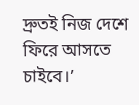দ্রুতই নিজ দেশে ফিরে আসতে চাইবে।’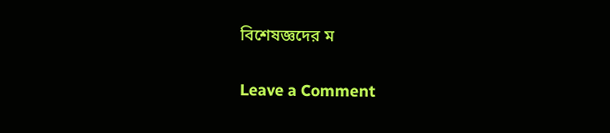বিশেষজ্ঞদের ম

Leave a Comment